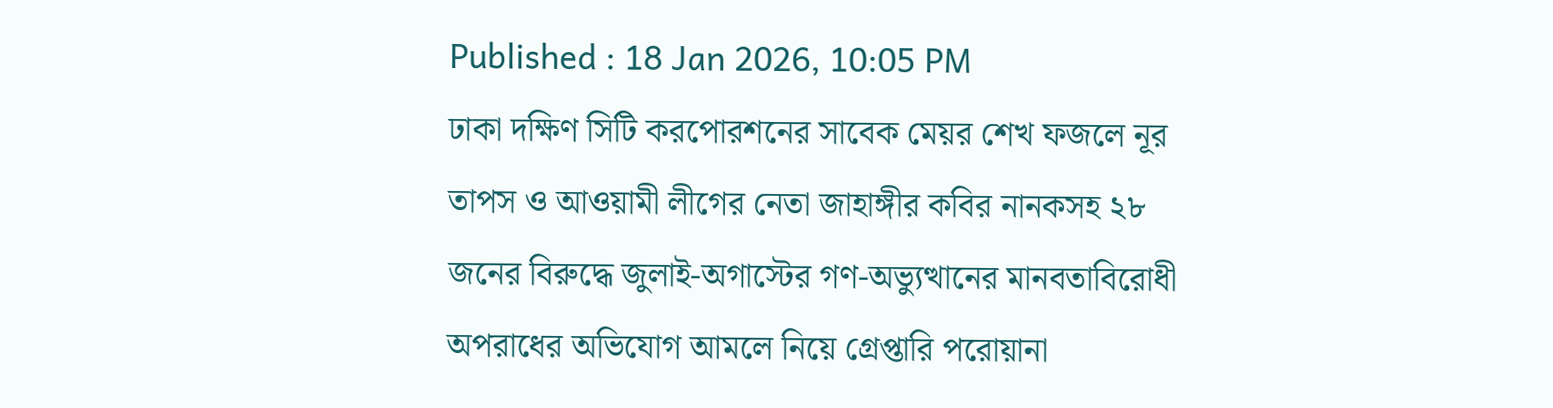Published : 18 Jan 2026, 10:05 PM
ঢাকা দক্ষিণ সিটি করপোরশনের সাবেক মেয়র শেখ ফজলে নূর তাপস ও আওয়ামী লীগের নেতা জাহাঙ্গীর কবির নানকসহ ২৮ জনের বিরুদ্ধে জুলাই-অগাস্টের গণ-অভ্যুত্থানের মানবতাবিরোধী অপরাধের অভিযোগ আমলে নিয়ে গ্রেপ্তারি পরোয়ানা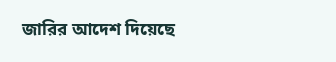জারির আদেশ দিয়েছে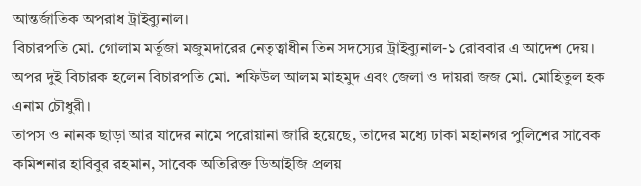আন্তর্জাতিক অপরাধ ট্রাইব্যুনাল।
বিচারপতি মো. গোলাম মর্তূজা মজুমদারের নেতৃত্বাধীন তিন সদস্যের ট্রাইব্যুনাল-১ রোববার এ আদেশ দেয়।
অপর দুই বিচারক হলেন বিচারপতি মো. শফিউল আলম মাহমুদ এবং জেলা ও দায়রা জজ মো. মোহিতুল হক এনাম চৌধুরী।
তাপস ও নানক ছাড়া আর যাদের নামে পরোয়ানা জারি হয়েছে, তাদের মধ্যে ঢাকা মহানগর পুলিশের সাবেক কমিশনার হাবিবুর রহমান, সাবেক অতিরিক্ত ডিআইজি প্রলয়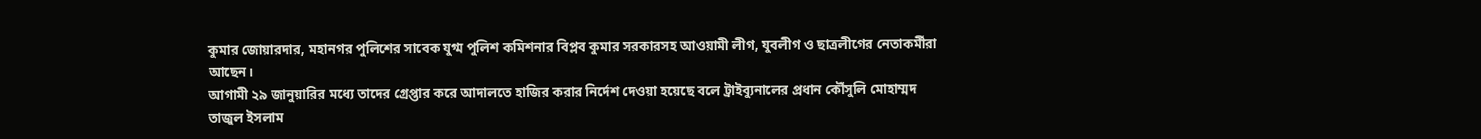কুমার জোয়ারদার, মহানগর পুলিশের সাবেক যুগ্ম পুলিশ কমিশনার বিপ্লব কুমার সরকারসহ আওয়ামী লীগ, যুবলীগ ও ছাত্রলীগের নেতাকর্মীরা আছেন।
আগামী ২৯ জানুয়ারির মধ্যে তাদের গ্রেপ্তার করে আদালতে হাজির করার নির্দেশ দেওয়া হয়েছে বলে ট্রাইব্যুনালের প্রধান কৌঁসুলি মোহাম্মদ তাজুল ইসলাম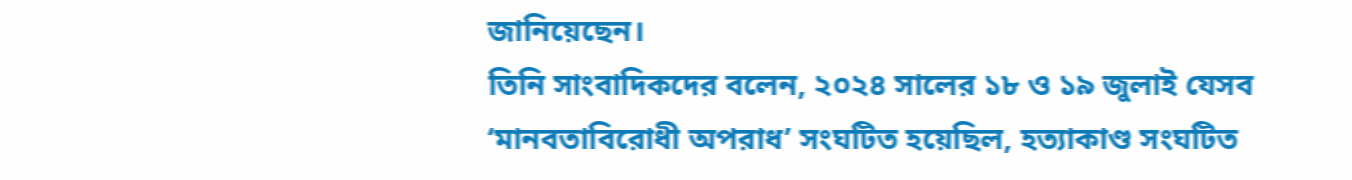জানিয়েছেন।
তিনি সাংবাদিকদের বলেন, ২০২৪ সালের ১৮ ও ১৯ জুলাই যেসব ‘মানবতাবিরোধী অপরাধ’ সংঘটিত হয়েছিল, হত্যাকাণ্ড সংঘটিত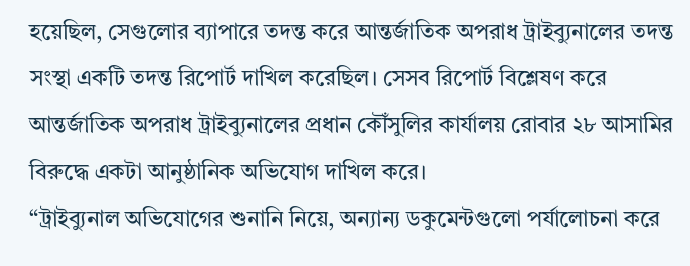হয়েছিল, সেগুলোর ব্যাপারে তদন্ত করে আন্তর্জাতিক অপরাধ ট্রাইব্যুনালের তদন্ত সংস্থা একটি তদন্ত রিপোর্ট দাখিল করেছিল। সেসব রিপোর্ট বিশ্লেষণ করে আন্তর্জাতিক অপরাধ ট্রাইব্যুনালের প্রধান কৌঁসুলির কার্যালয় রোবার ২৮ আসামির বিরুদ্ধে একটা আনুষ্ঠানিক অভিযোগ দাখিল করে।
“ট্রাইব্যুনাল অভিযোগের শুনানি নিয়ে, অন্যান্য ডকুমেন্টগুলো পর্যালোচনা করে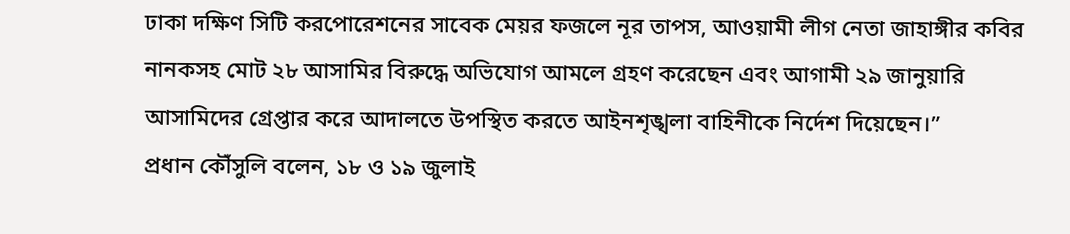ঢাকা দক্ষিণ সিটি করপোরেশনের সাবেক মেয়র ফজলে নূর তাপস, আওয়ামী লীগ নেতা জাহাঙ্গীর কবির নানকসহ মোট ২৮ আসামির বিরুদ্ধে অভিযোগ আমলে গ্রহণ করেছেন এবং আগামী ২৯ জানুয়ারি আসামিদের গ্রেপ্তার করে আদালতে উপস্থিত করতে আইনশৃঙ্খলা বাহিনীকে নির্দেশ দিয়েছেন।”
প্রধান কৌঁসুলি বলেন, ১৮ ও ১৯ জুলাই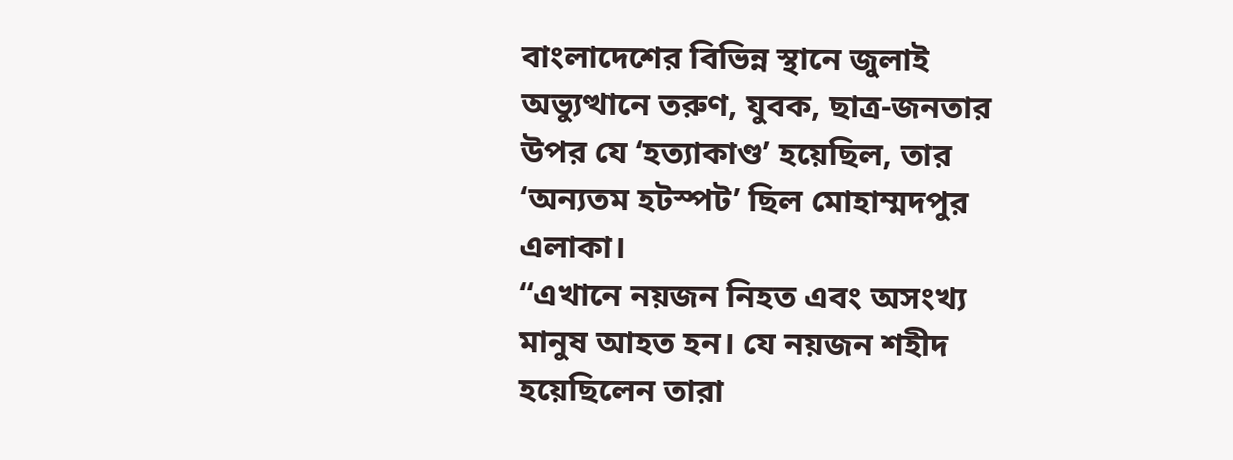বাংলাদেশের বিভিন্ন স্থানে জুলাই অভ্যুত্থানে তরুণ, যুবক, ছাত্র-জনতার উপর যে ‘হত্যাকাণ্ড’ হয়েছিল, তার ‘অন্যতম হটস্পট’ ছিল মোহাম্মদপুর এলাকা।
“এখানে নয়জন নিহত এবং অসংখ্য মানুষ আহত হন। যে নয়জন শহীদ হয়েছিলেন তারা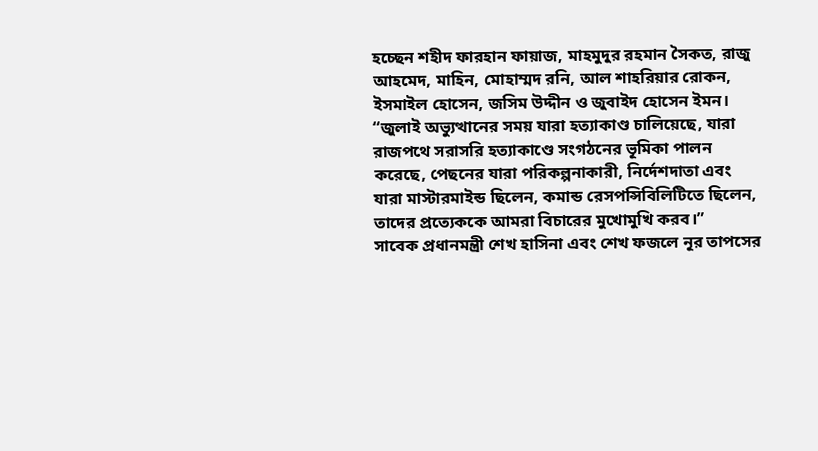হচ্ছেন শহীদ ফারহান ফায়াজ, মাহমুদুর রহমান সৈকত, রাজু আহমেদ, মাহিন, মোহাম্মদ রনি, আল শাহরিয়ার রোকন, ইসমাইল হোসেন, জসিম উদ্দীন ও জুবাইদ হোসেন ইমন।
“জুলাই অভ্যুত্থানের সময় যারা হত্যাকাণ্ড চালিয়েছে, যারা রাজপথে সরাসরি হত্যাকাণ্ডে সংগঠনের ভূমিকা পালন করেছে, পেছনের যারা পরিকল্পনাকারী, নির্দেশদাতা এবং যারা মাস্টারমাইন্ড ছিলেন, কমান্ড রেসপন্সিবিলিটিতে ছিলেন, তাদের প্রত্যেককে আমরা বিচারের মুখোমুখি করব।”
সাবেক প্রধানমন্ত্রী শেখ হাসিনা এবং শেখ ফজলে নূর তাপসের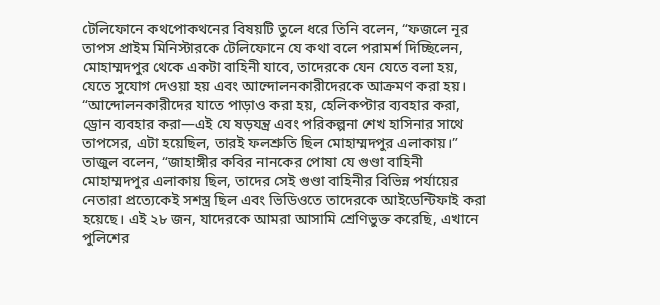টেলিফোনে কথপোকথনের বিষয়টি তুলে ধরে তিনি বলেন, “ফজলে নূর তাপস প্রাইম মিনিস্টারকে টেলিফোনে যে কথা বলে পরামর্শ দিচ্ছিলেন, মোহাম্মদপুর থেকে একটা বাহিনী যাবে, তাদেরকে যেন যেতে বলা হয়, যেতে সুযোগ দেওয়া হয় এবং আন্দোলনকারীদেরকে আক্রমণ করা হয়।
“আন্দোলনকারীদের যাতে পাড়াও করা হয়, হেলিকপ্টার ব্যবহার করা, ড্রোন ব্যবহার করা—এই যে ষড়যন্ত্র এবং পরিকল্পনা শেখ হাসিনার সাথে তাপসের, এটা হয়েছিল, তারই ফলশ্রুতি ছিল মোহাম্মদপুর এলাকায়।”
তাজুল বলেন, “জাহাঙ্গীর কবির নানকের পোষা যে গুণ্ডা বাহিনী মোহাম্মদপুর এলাকায় ছিল, তাদের সেই গুণ্ডা বাহিনীর বিভিন্ন পর্যায়ের নেতারা প্রত্যেকেই সশস্ত্র ছিল এবং ভিডিওতে তাদেরকে আইডেন্টিফাই করা হয়েছে। এই ২৮ জন, যাদেরকে আমরা আসামি শ্রেণিভুক্ত করেছি, এখানে পুলিশের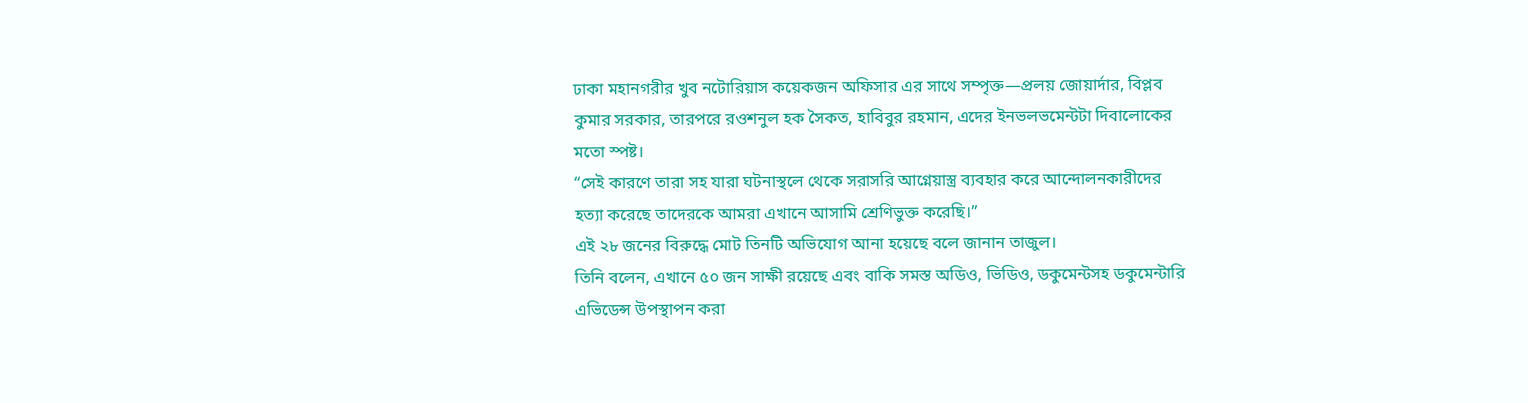ঢাকা মহানগরীর খুব নটোরিয়াস কয়েকজন অফিসার এর সাথে সম্পৃক্ত—প্রলয় জোয়ার্দার, বিপ্লব কুমার সরকার, তারপরে রওশনুল হক সৈকত, হাবিবুর রহমান, এদের ইনভলভমেন্টটা দিবালোকের মতো স্পষ্ট।
“সেই কারণে তারা সহ যারা ঘটনাস্থলে থেকে সরাসরি আগ্নেয়াস্ত্র ব্যবহার করে আন্দোলনকারীদের হত্যা করেছে তাদেরকে আমরা এখানে আসামি শ্রেণিভুক্ত করেছি।”
এই ২৮ জনের বিরুদ্ধে মোট তিনটি অভিযোগ আনা হয়েছে বলে জানান তাজুল।
তিনি বলেন, এখানে ৫০ জন সাক্ষী রয়েছে এবং বাকি সমস্ত অডিও, ভিডিও, ডকুমেন্টসহ ডকুমেন্টারি এভিডেন্স উপস্থাপন করা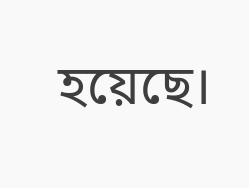হয়েছে।